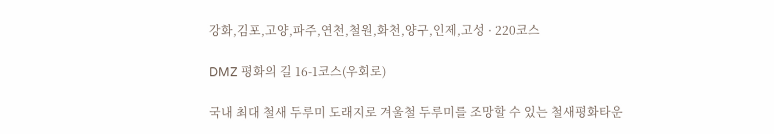강화,김포,고양,파주,연천,철원,화천,양구,인제,고성 · 220코스

DMZ 평화의 길 16-1코스(우회로)

국내 최대 철새 두루미 도래지로 겨울철 두루미를 조망할 수 있는 철새평화타운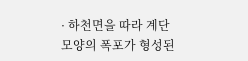· 하천면을 따라 계단 모양의 폭포가 형성된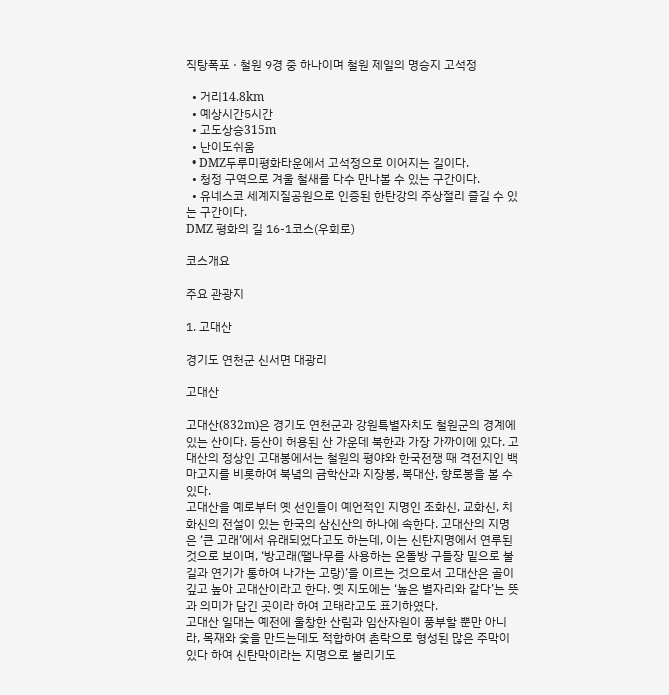직탕폭포 · 철원 9경 중 하나이며 철원 제일의 명승지 고석정

  • 거리14.8km
  • 예상시간5시간
  • 고도상승315m
  • 난이도쉬움
  • DMZ두루미평화타운에서 고석정으로 이어지는 길이다.
  • 청정 구역으로 겨울 철새를 다수 만나볼 수 있는 구간이다.
  • 유네스코 세계지질공원으로 인증된 한탄강의 주상절리 즐길 수 있는 구간이다.
DMZ 평화의 길 16-1코스(우회로)

코스개요

주요 관광지

1. 고대산

경기도 연천군 신서면 대광리

고대산

고대산(832m)은 경기도 연천군과 강원특별자치도 철원군의 경계에 있는 산이다. 등산이 허용된 산 가운데 북한과 가장 가까이에 있다. 고대산의 정상인 고대봉에서는 철원의 평야와 한국전쟁 때 격전지인 백마고지를 비롯하여 북녘의 금학산과 지장봉, 북대산, 향로봉을 볼 수 있다.
고대산을 예로부터 옛 선인들이 예언적인 지명인 조화신, 교화신, 치화신의 전설이 있는 한국의 삼신산의 하나에 속한다. 고대산의 지명은 ‘큰 고래’에서 유래되었다고도 하는데, 이는 신탄지명에서 연루된 것으로 보이며, ‘방고래(땔나무를 사용하는 온돌방 구들장 밑으로 불길과 연기가 통하여 나가는 고랑)’을 이르는 것으로서 고대산은 골이 깊고 높아 고대산이라고 한다. 옛 지도에는 ‘높은 별자리와 같다’는 뜻과 의미가 담긴 곳이라 하여 고태라고도 표기하였다.
고대산 일대는 예전에 울창한 산림과 임산자원이 풍부할 뿐만 아니라, 목재와 숯을 만드는데도 적합하여 촌락으로 형성된 많은 주막이 있다 하여 신탄막이라는 지명으로 불리기도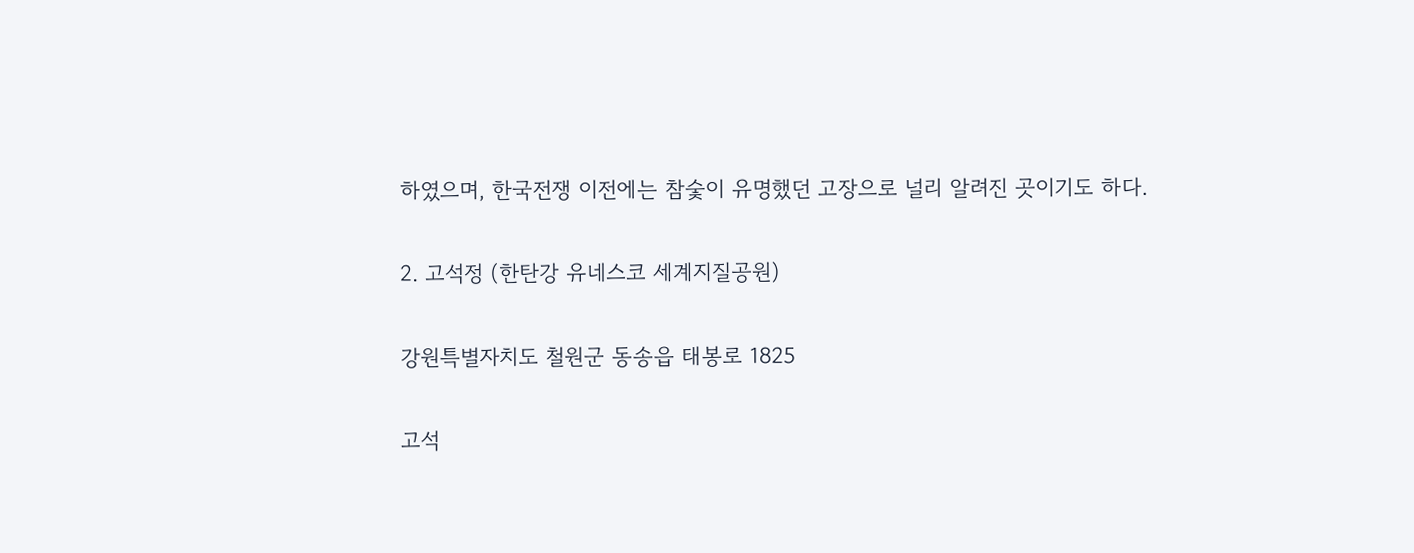하였으며, 한국전쟁 이전에는 참숯이 유명했던 고장으로 널리 알려진 곳이기도 하다.

2. 고석정 (한탄강 유네스코 세계지질공원)

강원특별자치도 철원군 동송읍 태봉로 1825

고석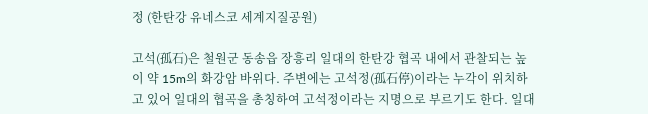정 (한탄강 유네스코 세계지질공원)

고석(孤石)은 철원군 동송읍 장흥리 일대의 한탄강 협곡 내에서 관찰되는 높이 약 15m의 화강암 바위다. 주변에는 고석정(孤石停)이라는 누각이 위치하고 있어 일대의 협곡을 총칭하여 고석정이라는 지명으로 부르기도 한다. 일대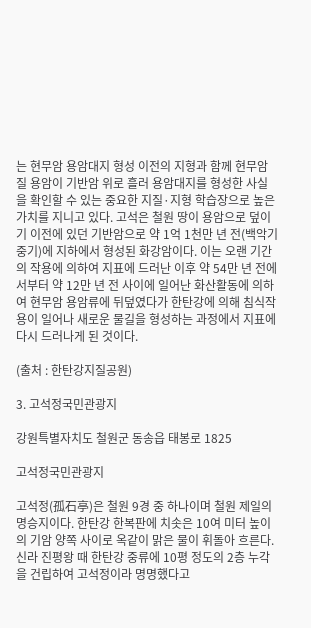는 현무암 용암대지 형성 이전의 지형과 함께 현무암질 용암이 기반암 위로 흘러 용암대지를 형성한 사실을 확인할 수 있는 중요한 지질·지형 학습장으로 높은 가치를 지니고 있다. 고석은 철원 땅이 용암으로 덮이기 이전에 있던 기반암으로 약 1억 1천만 년 전(백악기 중기)에 지하에서 형성된 화강암이다. 이는 오랜 기간의 작용에 의하여 지표에 드러난 이후 약 54만 년 전에서부터 약 12만 년 전 사이에 일어난 화산활동에 의하여 현무암 용암류에 뒤덮였다가 한탄강에 의해 침식작용이 일어나 새로운 물길을 형성하는 과정에서 지표에 다시 드러나게 된 것이다.

(출처 : 한탄강지질공원)

3. 고석정국민관광지

강원특별자치도 철원군 동송읍 태봉로 1825

고석정국민관광지

고석정(孤石亭)은 철원 9경 중 하나이며 철원 제일의 명승지이다. 한탄강 한복판에 치솟은 10여 미터 높이의 기암 양쪽 사이로 옥같이 맑은 물이 휘돌아 흐른다. 신라 진평왕 때 한탄강 중류에 10평 정도의 2층 누각을 건립하여 고석정이라 명명했다고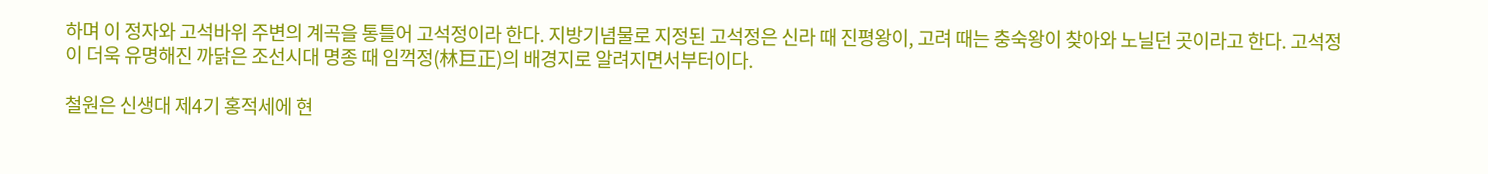하며 이 정자와 고석바위 주변의 계곡을 통틀어 고석정이라 한다. 지방기념물로 지정된 고석정은 신라 때 진평왕이, 고려 때는 충숙왕이 찾아와 노닐던 곳이라고 한다. 고석정이 더욱 유명해진 까닭은 조선시대 명종 때 임꺽정(林巨正)의 배경지로 알려지면서부터이다.

철원은 신생대 제4기 홍적세에 현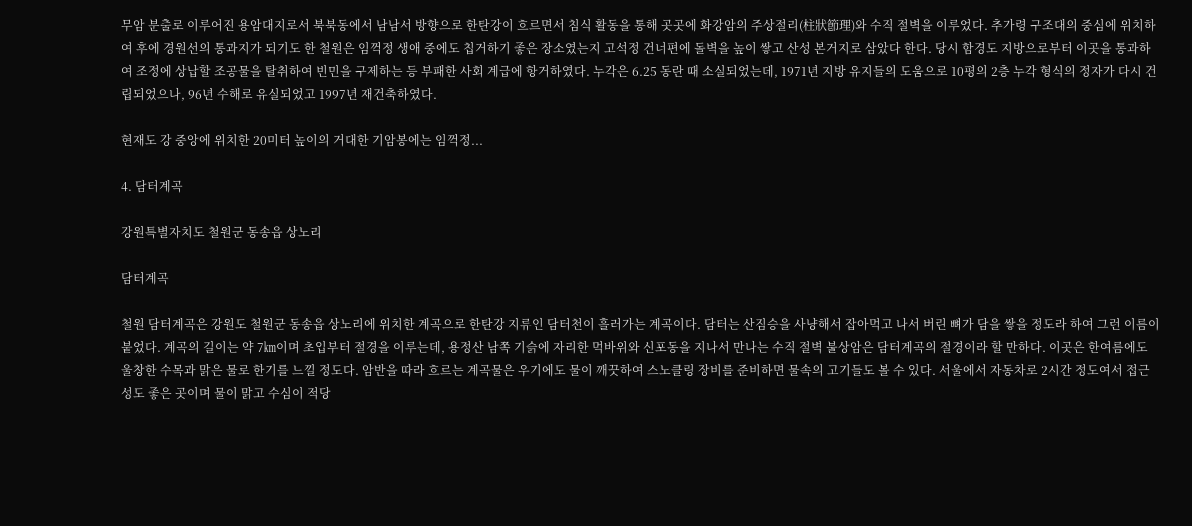무암 분출로 이루어진 용암대지로서 북북동에서 남남서 방향으로 한탄강이 흐르면서 침식 활동을 통해 곳곳에 화강암의 주상절리(柱狀節理)와 수직 절벽을 이루었다. 추가령 구조대의 중심에 위치하여 후에 경원선의 통과지가 되기도 한 철원은 임꺽정 생애 중에도 칩거하기 좋은 장소였는지 고석정 건너편에 돌벽을 높이 쌓고 산성 본거지로 삼았다 한다. 당시 함경도 지방으로부터 이곳을 통과하여 조정에 상납할 조공물을 탈취하여 빈민을 구제하는 등 부패한 사회 계급에 항거하였다. 누각은 6.25 동란 때 소실되었는데, 1971년 지방 유지들의 도움으로 10평의 2층 누각 형식의 정자가 다시 건립되었으나, 96년 수해로 유실되었고 1997년 재건축하였다.

현재도 강 중앙에 위치한 20미터 높이의 거대한 기암봉에는 임꺽정...

4. 담터계곡

강원특별자치도 철원군 동송읍 상노리

담터계곡

철원 담터계곡은 강원도 철원군 동송읍 상노리에 위치한 계곡으로 한탄강 지류인 담터천이 흘러가는 계곡이다. 담터는 산짐승을 사냥해서 잡아먹고 나서 버린 뼈가 담을 쌓을 정도라 하여 그런 이름이 붙었다. 계곡의 길이는 약 7㎞이며 초입부터 절경을 이루는데, 용정산 남쪽 기슭에 자리한 먹바위와 신포동을 지나서 만나는 수직 절벽 불상암은 담터계곡의 절경이라 할 만하다. 이곳은 한여름에도 울창한 수목과 맑은 물로 한기를 느낄 정도다. 암반을 따라 흐르는 계곡물은 우기에도 물이 깨끗하여 스노클링 장비를 준비하면 물속의 고기들도 볼 수 있다. 서울에서 자동차로 2시간 정도여서 접근성도 좋은 곳이며 물이 맑고 수심이 적당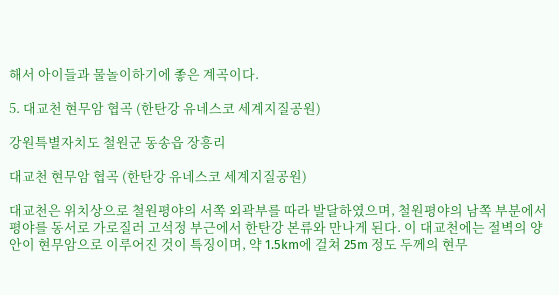해서 아이들과 물놀이하기에 좋은 계곡이다.

5. 대교천 현무암 협곡 (한탄강 유네스코 세계지질공원)

강원특별자치도 철원군 동송읍 장흥리

대교천 현무암 협곡 (한탄강 유네스코 세계지질공원)

대교천은 위치상으로 철원평야의 서쪽 외곽부를 따라 발달하였으며, 철원평야의 남쪽 부분에서 평야를 동서로 가로질러 고석정 부근에서 한탄강 본류와 만나게 된다. 이 대교천에는 절벽의 양안이 현무암으로 이루어진 것이 특징이며, 약 1.5km에 걸쳐 25m 정도 두께의 현무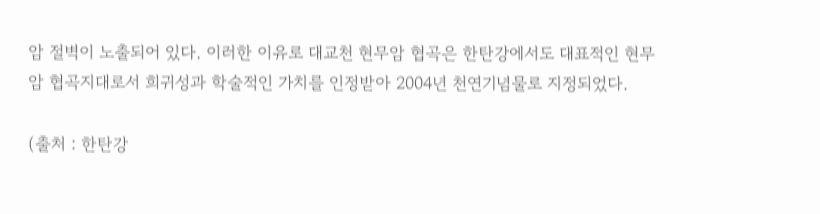암 절벽이 노출되어 있다. 이러한 이유로 대교천 현무암 협곡은 한탄강에서도 대표적인 현무암 협곡지대로서 희귀성과 학술적인 가치를 인정받아 2004년 천연기념물로 지정되었다.

(출처 : 한탄강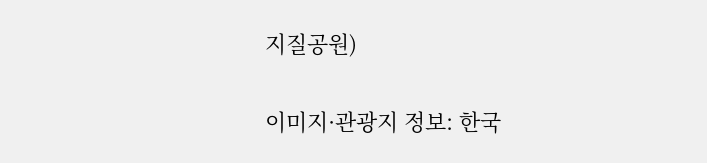지질공원)


이미지·관광지 정보: 한국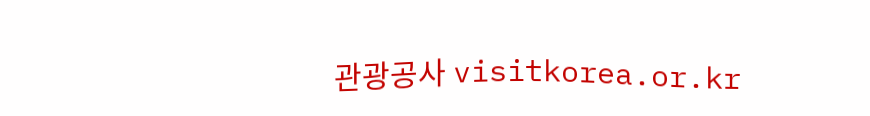관광공사 visitkorea.or.kr